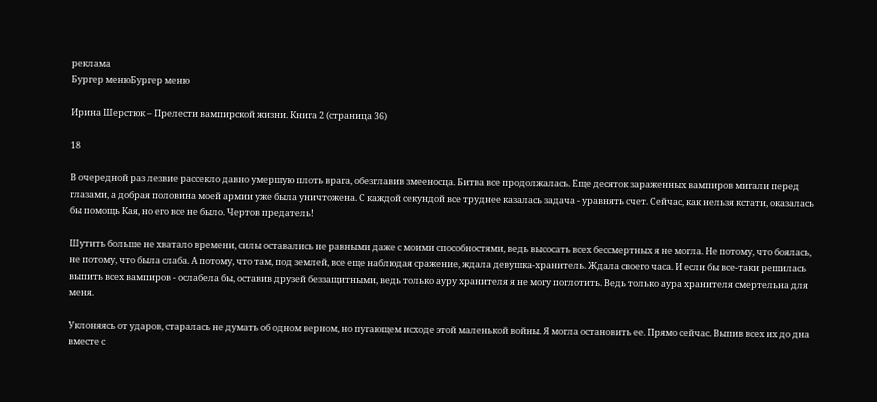реклама
Бургер менюБургер меню

Ирина Шерстюк – Прелести вампирской жизни. Книга 2 (страница 36)

18

В очередной раз лезвие рассекло давно умершую плоть врага, обезглавив змееносца. Битва все продолжалась. Еще десяток зараженных вампиров мигали перед глазами, а добрая половина моей армии уже была уничтожена. С каждой секундой все труднее казалась задача - уравнять счет. Сейчас, как нельзя кстати, оказалась бы помощь Кая, но его все не было. Чертов предатель!

Шутить больше не хватало времени, силы оставались не равными даже с моими способностями, ведь высосать всех бессмертных я не могла. Не потому, что боялась, не потому, что была слаба. А потому, что там, под землей, все еще наблюдая сражение, ждала девушка-хранитель. Ждала своего часа. И если бы все-таки решилась выпить всех вампиров - ослабела бы, оставив друзей беззащитными, ведь только ауру хранителя я не могу поглотить. Ведь только аура хранителя смертельна для меня.

Уклоняясь от ударов, старалась не думать об одном верном, но пугающем исходе этой маленькой войны. Я могла остановить ее. Прямо сейчас. Выпив всех их до дна вместе с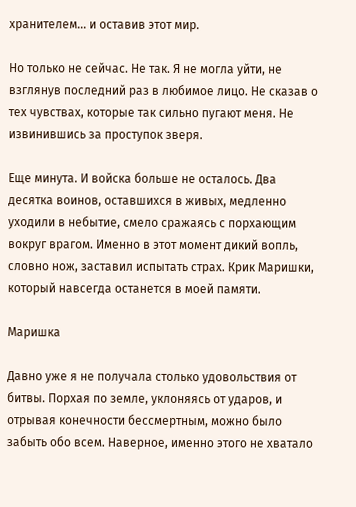хранителем... и оставив этот мир.

Но только не сейчас. Не так. Я не могла уйти, не взглянув последний раз в любимое лицо. Не сказав о тех чувствах, которые так сильно пугают меня. Не извинившись за проступок зверя.

Еще минута. И войска больше не осталось. Два десятка воинов, оставшихся в живых, медленно уходили в небытие, смело сражаясь с порхающим вокруг врагом. Именно в этот момент дикий вопль, словно нож, заставил испытать страх. Крик Маришки, который навсегда останется в моей памяти.

Маришка

Давно уже я не получала столько удовольствия от битвы. Порхая по земле, уклоняясь от ударов, и отрывая конечности бессмертным, можно было забыть обо всем. Наверное, именно этого не хватало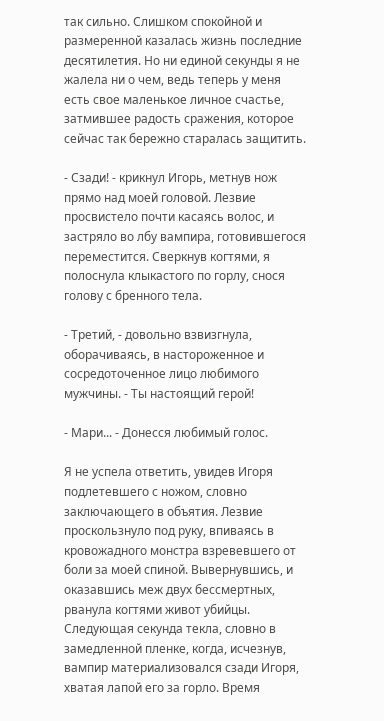так сильно. Слишком спокойной и размеренной казалась жизнь последние десятилетия. Но ни единой секунды я не жалела ни о чем, ведь теперь у меня есть свое маленькое личное счастье, затмившее радость сражения, которое сейчас так бережно старалась защитить.

- Сзади! - крикнул Игорь, метнув нож прямо над моей головой. Лезвие просвистело почти касаясь волос, и застряло во лбу вампира, готовившегося переместится. Сверкнув когтями, я полоснула клыкастого по горлу, снося голову с бренного тела.

- Третий, - довольно взвизгнула, оборачиваясь, в настороженное и сосредоточенное лицо любимого мужчины. - Ты настоящий герой!

- Мари... - Донесся любимый голос.

Я не успела ответить, увидев Игоря подлетевшего с ножом, словно заключающего в объятия. Лезвие проскользнуло под руку, впиваясь в кровожадного монстра взревевшего от боли за моей спиной. Вывернувшись, и оказавшись меж двух бессмертных, рванула когтями живот убийцы. Следующая секунда текла, словно в замедленной пленке, когда, исчезнув, вампир материализовался сзади Игоря, хватая лапой его за горло. Время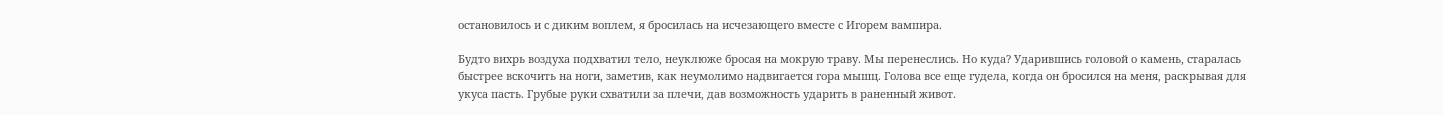остановилось и с диким воплем, я бросилась на исчезающего вместе с Игорем вампира.

Будто вихрь воздуха подхватил тело, неуклюже бросая на мокрую траву. Мы перенеслись. Но куда? Ударившись головой о камень, старалась быстрее вскочить на ноги, заметив, как неумолимо надвигается гора мышц. Голова все еще гудела, когда он бросился на меня, раскрывая для укуса пасть. Грубые руки схватили за плечи, дав возможность ударить в раненный живот.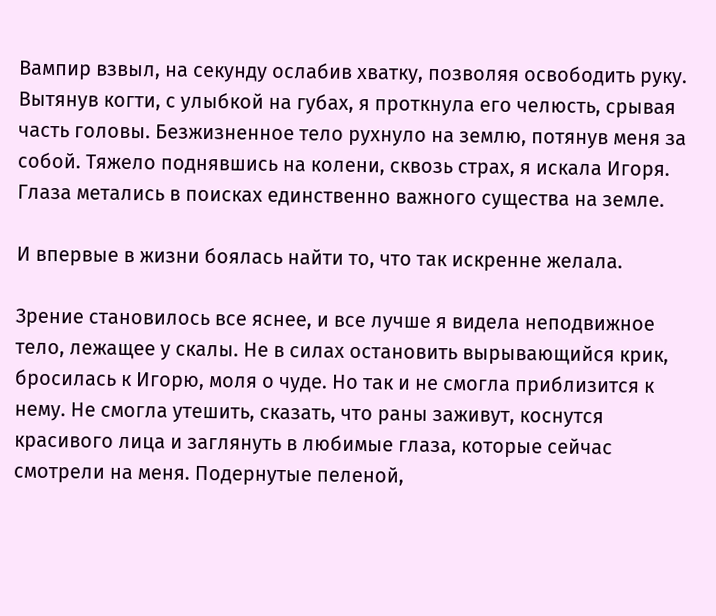Вампир взвыл, на секунду ослабив хватку, позволяя освободить руку. Вытянув когти, с улыбкой на губах, я проткнула его челюсть, срывая часть головы. Безжизненное тело рухнуло на землю, потянув меня за собой. Тяжело поднявшись на колени, сквозь страх, я искала Игоря. Глаза метались в поисках единственно важного существа на земле.

И впервые в жизни боялась найти то, что так искренне желала.

Зрение становилось все яснее, и все лучше я видела неподвижное тело, лежащее у скалы. Не в силах остановить вырывающийся крик, бросилась к Игорю, моля о чуде. Но так и не смогла приблизится к нему. Не смогла утешить, сказать, что раны заживут, коснутся красивого лица и заглянуть в любимые глаза, которые сейчас смотрели на меня. Подернутые пеленой,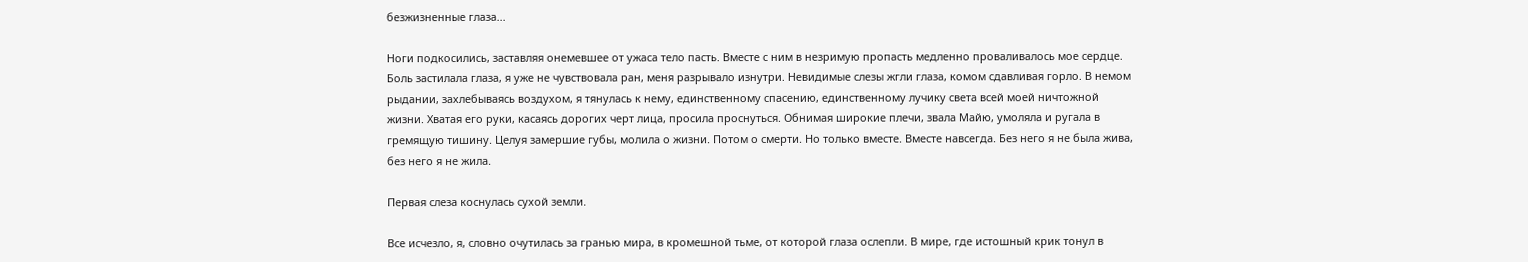безжизненные глаза...

Ноги подкосились, заставляя онемевшее от ужаса тело пасть. Вместе с ним в незримую пропасть медленно проваливалось мое сердце. Боль застилала глаза, я уже не чувствовала ран, меня разрывало изнутри. Невидимые слезы жгли глаза, комом сдавливая горло. В немом рыдании, захлебываясь воздухом, я тянулась к нему, единственному спасению, единственному лучику света всей моей ничтожной жизни. Хватая его руки, касаясь дорогих черт лица, просила проснуться. Обнимая широкие плечи, звала Майю, умоляла и ругала в гремящую тишину. Целуя замершие губы, молила о жизни. Потом о смерти. Но только вместе. Вместе навсегда. Без него я не была жива, без него я не жила.

Первая слеза коснулась сухой земли.

Все исчезло, я, словно очутилась за гранью мира, в кромешной тьме, от которой глаза ослепли. В мире, где истошный крик тонул в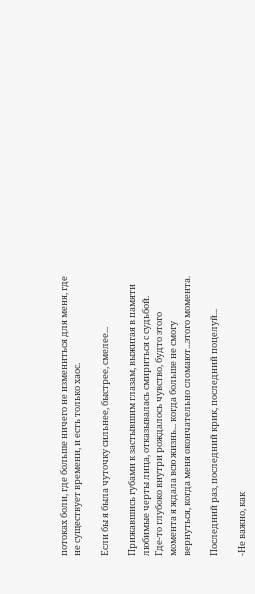потоках боли, где больше ничего не измениться для меня, где не существует времени, и есть только хаос.

Если бы я была чуточку сильнее, быстрее, смелее...

Прижавшись губами к застывшим глазам, выжигая в памяти любимые черты лица, отказывалась смириться с судьбой. Где-то глубоко внутри рождалось чувство, будто этого момента я ждала всю жизнь... когда больше не смогу вернуться, когда меня окончательно сломают...этого момента.

Последний раз, последний крик, последний поцелуй...

-Не важно, как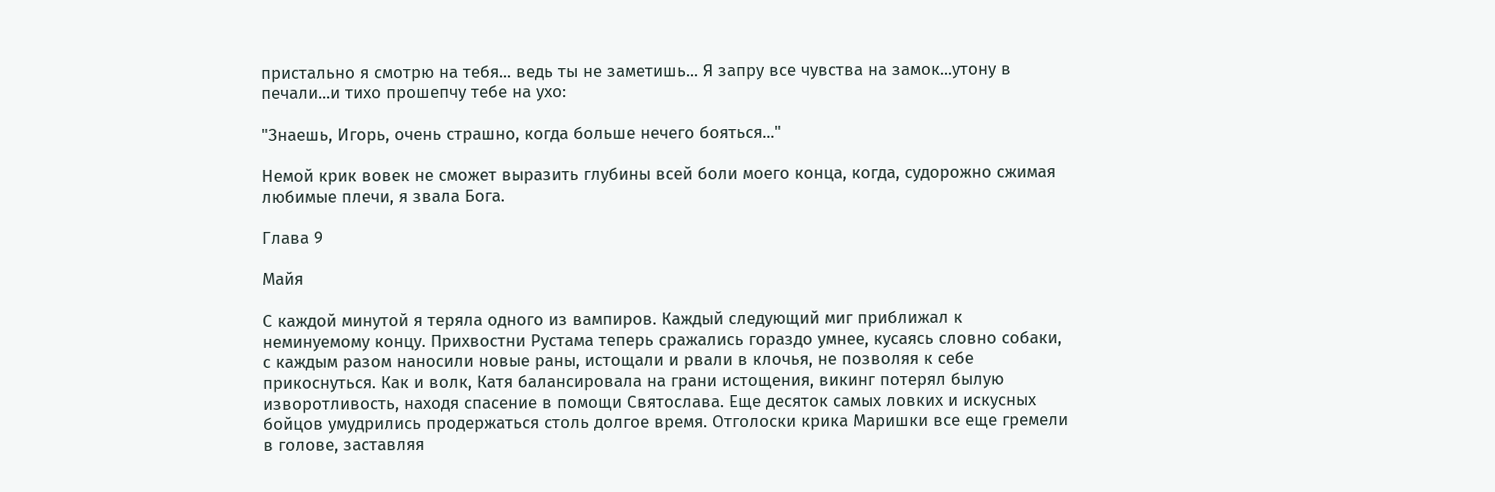пристально я смотрю на тебя... ведь ты не заметишь... Я запру все чувства на замок...утону в печали...и тихо прошепчу тебе на ухо:

"Знаешь, Игорь, очень страшно, когда больше нечего бояться..."

Немой крик вовек не сможет выразить глубины всей боли моего конца, когда, судорожно сжимая любимые плечи, я звала Бога.

Глава 9

Майя

С каждой минутой я теряла одного из вампиров. Каждый следующий миг приближал к неминуемому концу. Прихвостни Рустама теперь сражались гораздо умнее, кусаясь словно собаки, с каждым разом наносили новые раны, истощали и рвали в клочья, не позволяя к себе прикоснуться. Как и волк, Катя балансировала на грани истощения, викинг потерял былую изворотливость, находя спасение в помощи Святослава. Еще десяток самых ловких и искусных бойцов умудрились продержаться столь долгое время. Отголоски крика Маришки все еще гремели в голове, заставляя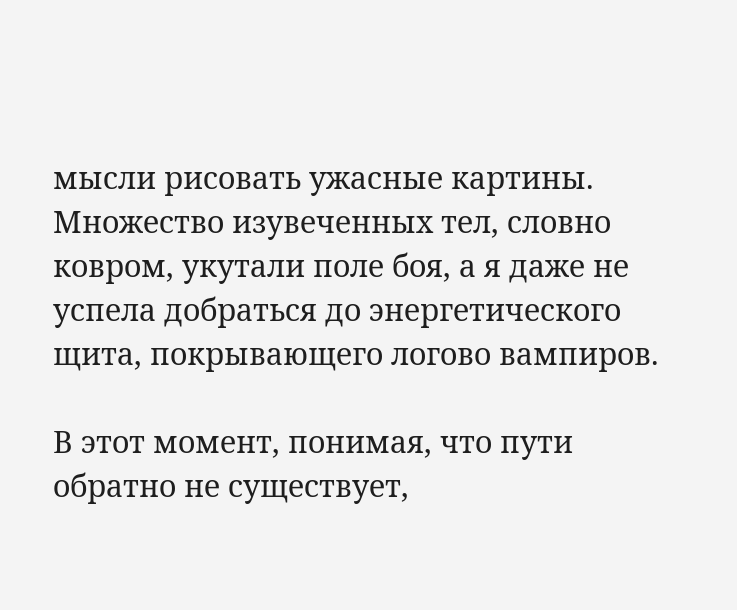мысли рисовать ужасные картины. Множество изувеченных тел, словно ковром, укутали поле боя, а я даже не успела добраться до энергетического щита, покрывающего логово вампиров.

В этот момент, понимая, что пути обратно не существует,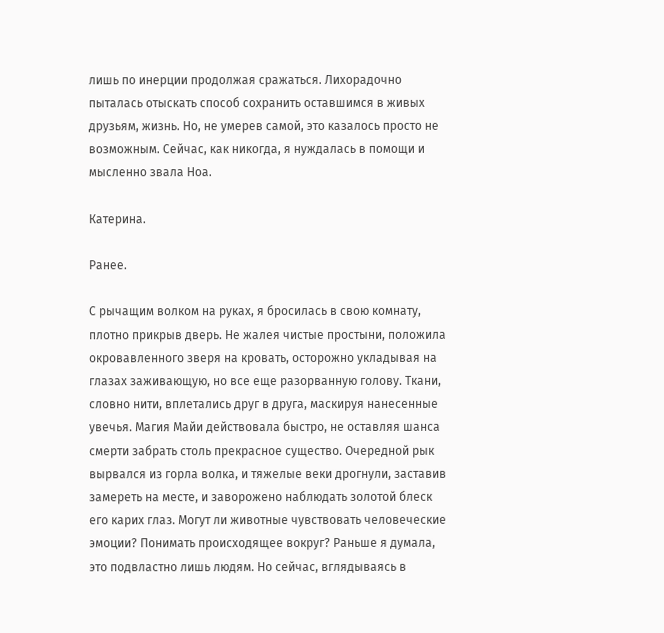лишь по инерции продолжая сражаться. Лихорадочно пыталась отыскать способ сохранить оставшимся в живых друзьям, жизнь. Но, не умерев самой, это казалось просто не возможным. Сейчас, как никогда, я нуждалась в помощи и мысленно звала Ноа.

Катерина.

Ранее.

С рычащим волком на руках, я бросилась в свою комнату, плотно прикрыв дверь. Не жалея чистые простыни, положила окровавленного зверя на кровать, осторожно укладывая на глазах заживающую, но все еще разорванную голову. Ткани, словно нити, вплетались друг в друга, маскируя нанесенные увечья. Магия Майи действовала быстро, не оставляя шанса смерти забрать столь прекрасное существо. Очередной рык вырвался из горла волка, и тяжелые веки дрогнули, заставив замереть на месте, и заворожено наблюдать золотой блеск его карих глаз. Могут ли животные чувствовать человеческие эмоции? Понимать происходящее вокруг? Раньше я думала, это подвластно лишь людям. Но сейчас, вглядываясь в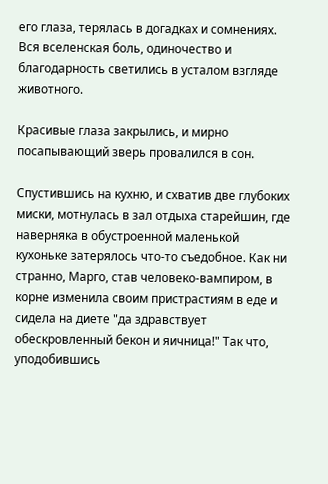его глаза, терялась в догадках и сомнениях. Вся вселенская боль, одиночество и благодарность светились в усталом взгляде животного.

Красивые глаза закрылись, и мирно посапывающий зверь провалился в сон.

Спустившись на кухню, и схватив две глубоких миски, мотнулась в зал отдыха старейшин, где наверняка в обустроенной маленькой кухоньке затерялось что-то съедобное. Как ни странно, Марго, став человеко-вампиром, в корне изменила своим пристрастиям в еде и сидела на диете "да здравствует обескровленный бекон и яичница!" Так что, уподобившись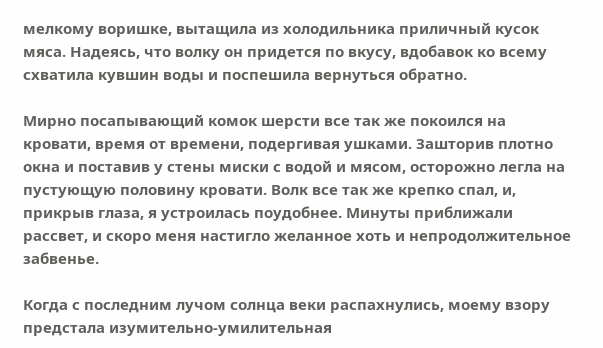мелкому воришке, вытащила из холодильника приличный кусок мяса. Надеясь, что волку он придется по вкусу, вдобавок ко всему схватила кувшин воды и поспешила вернуться обратно.

Мирно посапывающий комок шерсти все так же покоился на кровати, время от времени, подергивая ушками. Зашторив плотно окна и поставив у стены миски с водой и мясом, осторожно легла на пустующую половину кровати. Волк все так же крепко спал, и, прикрыв глаза, я устроилась поудобнее. Минуты приближали рассвет, и скоро меня настигло желанное хоть и непродолжительное забвенье.

Когда с последним лучом солнца веки распахнулись, моему взору предстала изумительно-умилительная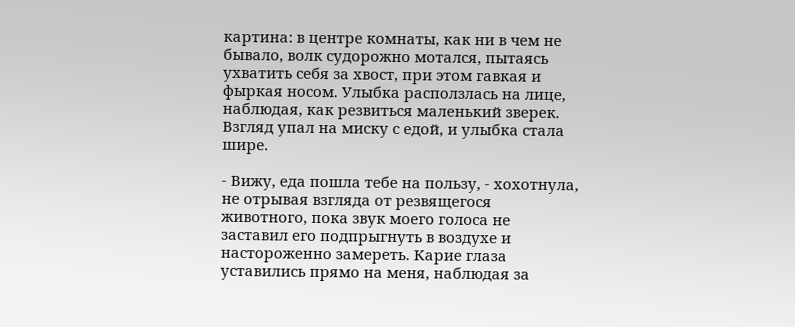картина: в центре комнаты, как ни в чем не бывало, волк судорожно мотался, пытаясь ухватить себя за хвост, при этом гавкая и фыркая носом. Улыбка расползлась на лице, наблюдая, как резвиться маленький зверек. Взгляд упал на миску с едой, и улыбка стала шире.

- Вижу, еда пошла тебе на пользу, - хохотнула, не отрывая взгляда от резвящегося животного, пока звук моего голоса не заставил его подпрыгнуть в воздухе и настороженно замереть. Карие глаза уставились прямо на меня, наблюдая за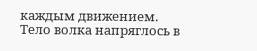каждым движением. Тело волка напряглось в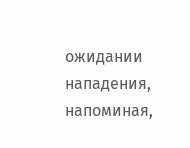ожидании нападения, напоминая,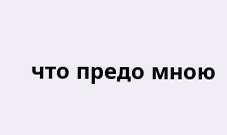что предо мною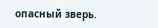опасный зверь.